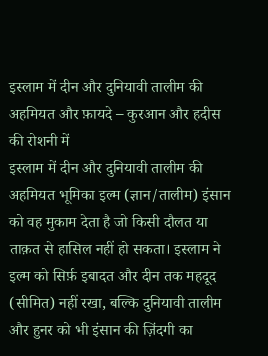इस्लाम में दीन और दुनियावी तालीम की अहमियत और फ़ायदे – कुरआन और हदीस की रोशनी में
इस्लाम में दीन और दुनियावी तालीम की अहमियत भूमिका इल्म (ज्ञान/तालीम) इंसान को वह मुकाम देता है जो किसी दौलत या ताक़त से हासिल नहीं हो सकता। इस्लाम ने इल्म को सिर्फ़ इबादत और दीन तक महदूद (सीमित) नहीं रखा, बल्कि दुनियावी तालीम और हुनर को भी इंसान की ज़िंदगी का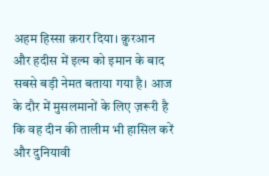अहम हिस्सा क़रार दिया। क़ुरआन और हदीस में इल्म को इमान के बाद सबसे बड़ी नेमत बताया गया है। आज के दौर में मुसलमानों के लिए ज़रूरी है कि वह दीन की तालीम भी हासिल करें और दुनियावी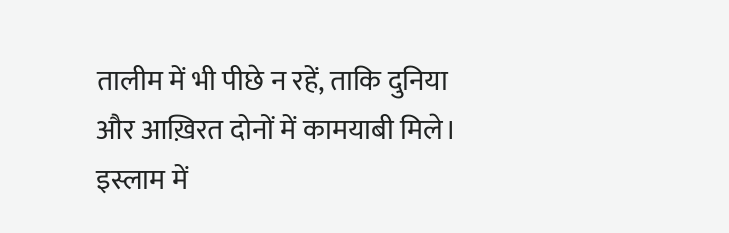तालीम में भी पीछे न रहें, ताकि दुनिया और आख़िरत दोनों में कामयाबी मिले। इस्लाम में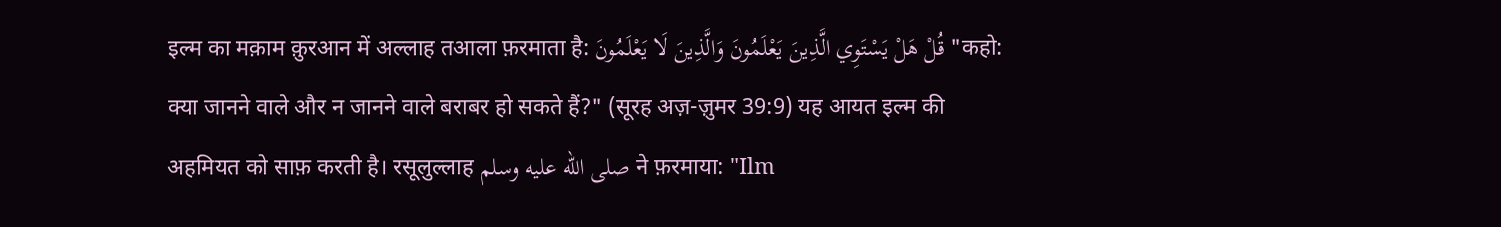इल्म का मक़ाम क़ुरआन में अल्लाह तआला फ़रमाता है: قُلْ هَلْ يَسْتَوِي الَّذِينَ يَعْلَمُونَ وَالَّذِينَ لَا يَعْلَمُونَ "कहो: क्या जानने वाले और न जानने वाले बराबर हो सकते हैं?" (सूरह अज़-ज़ुमर 39:9) यह आयत इल्म की अहमियत को साफ़ करती है। रसूलुल्लाह صلى الله عليه وسلم ने फ़रमाया: "Ilm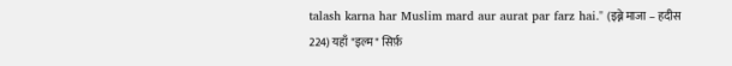talash karna har Muslim mard aur aurat par farz hai." (इब्ने माजा – हदीस 224) यहाँ "इल्म" सिर्फ़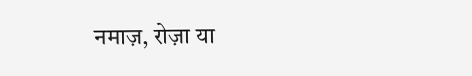नमाज़, रोज़ा या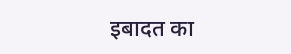इबादत का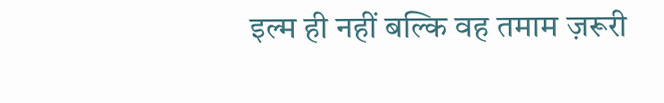इल्म ही नहीं बल्कि वह तमाम ज़रूरी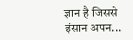ज्ञान है जिससे इंसान अपन...